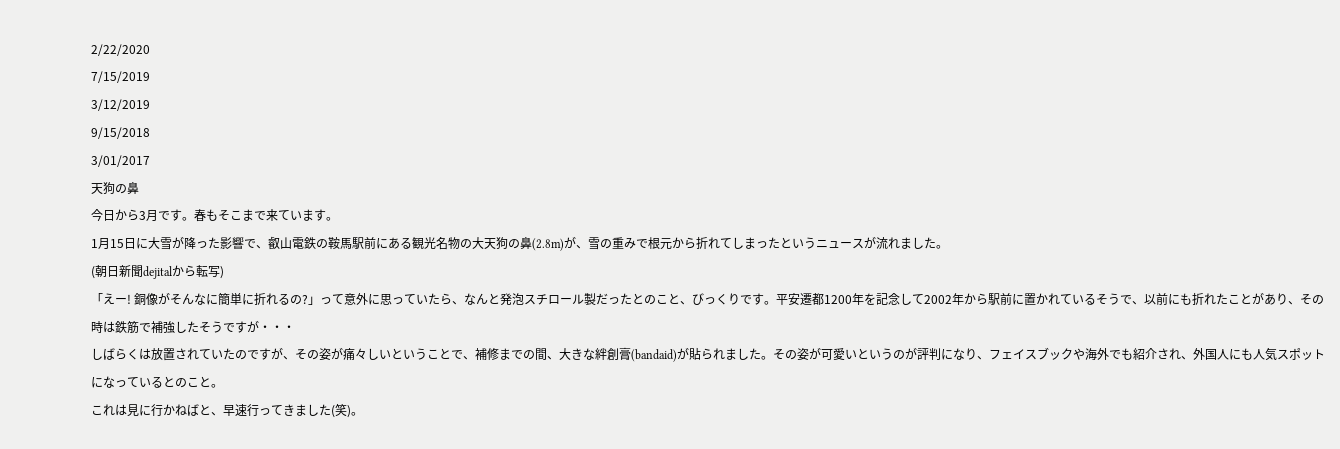2/22/2020
7/15/2019
3/12/2019
9/15/2018
3/01/2017
天狗の鼻
今日から3月です。春もそこまで来ています。
1月15日に大雪が降った影響で、叡山電鉄の鞍馬駅前にある観光名物の大天狗の鼻(2.8m)が、雪の重みで根元から折れてしまったというニュースが流れました。
(朝日新聞dejitalから転写)
「えー! 銅像がそんなに簡単に折れるの?」って意外に思っていたら、なんと発泡スチロール製だったとのこと、びっくりです。平安遷都1200年を記念して2002年から駅前に置かれているそうで、以前にも折れたことがあり、その時は鉄筋で補強したそうですが・・・
しばらくは放置されていたのですが、その姿が痛々しいということで、補修までの間、大きな絆創膏(bandaid)が貼られました。その姿が可愛いというのが評判になり、フェイスブックや海外でも紹介され、外国人にも人気スポットになっているとのこと。
これは見に行かねばと、早速行ってきました(笑)。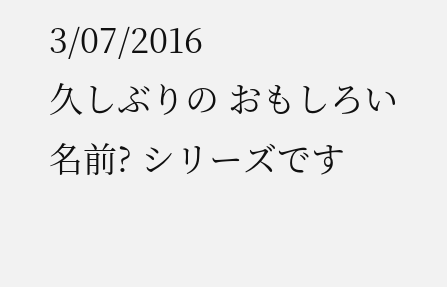3/07/2016
久しぶりの おもしろい名前? シリーズです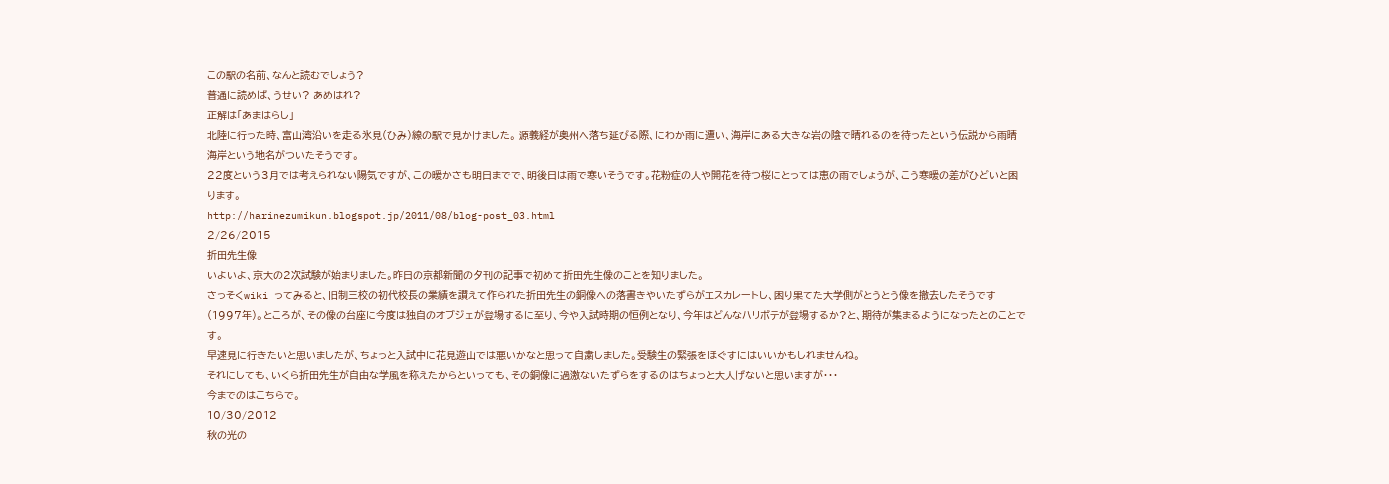この駅の名前、なんと読むでしょう?
普通に読めば、うせい? あめはれ?
正解は「あまはらし」
北陸に行った時、富山湾沿いを走る氷見(ひみ)線の駅で見かけました。 源義経が奥州へ落ち延びる際、にわか雨に遭い、海岸にある大きな岩の陰で晴れるのを待ったという伝説から雨晴海岸という地名がついたそうです。
22度という3月では考えられない陽気ですが、この暖かさも明日までで、明後日は雨で寒いそうです。花粉症の人や開花を待つ桜にとっては恵の雨でしょうが、こう寒暖の差がひどいと困ります。
http://harinezumikun.blogspot.jp/2011/08/blog-post_03.html
2/26/2015
折田先生像
いよいよ、京大の2次試験が始まりました。昨日の京都新聞の夕刊の記事で初めて折田先生像のことを知りました。
さっそくwiki ってみると、旧制三校の初代校長の業績を讃えて作られた折田先生の銅像への落書きやいたずらがエスカレートし、困り果てた大学側がとうとう像を撤去したそうです(1997年)。ところが、その像の台座に今度は独自のオブジェが登場するに至り、今や入試時期の恒例となり、今年はどんなハリボテが登場するか?と、期待が集まるようになったとのことです。
早速見に行きたいと思いましたが、ちょっと入試中に花見遊山では悪いかなと思って自粛しました。受験生の緊張をほぐすにはいいかもしれませんね。
それにしても、いくら折田先生が自由な学風を称えたからといっても、その銅像に過激ないたずらをするのはちょっと大人げないと思いますが・・・
今までのはこちらで。
10/30/2012
秋の光の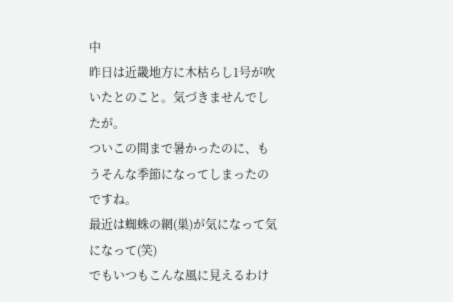中
昨日は近畿地方に木枯らし1号が吹いたとのこと。気づきませんでしたが。
ついこの間まで暑かったのに、もうそんな季節になってしまったのですね。
最近は蜘蛛の網(巣)が気になって気になって(笑)
でもいつもこんな風に見えるわけ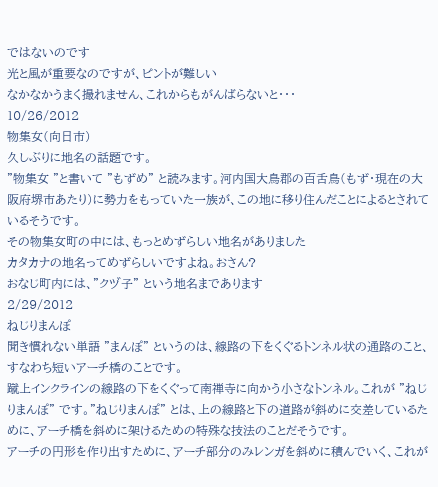ではないのです
光と風が重要なのですが、ピントが難しい
なかなかうまく撮れません、これからもがんばらないと・・・
10/26/2012
物集女(向日市)
久しぶりに地名の話題です。
"物集女 "と書いて "もずめ" と読みます。河内国大鳥郡の百舌鳥(もず・現在の大阪府堺市あたり)に勢力をもっていた一族が、この地に移り住んだことによるとされているそうです。
その物集女町の中には、もっとめずらしい地名がありました
カタカナの地名ってめずらしいですよね。おさん?
おなじ町内には、"クヅ子" という地名まであります
2/29/2012
ねじりまんぽ
聞き慣れない単語 ”まんぽ” というのは、線路の下をくぐるトンネル状の通路のこと、すなわち短いアーチ橋のことです。
蹴上インクラインの線路の下をくぐって南禅寺に向かう小さなトンネル。これが ”ねじりまんぽ” です。”ねじりまんぽ” とは、上の線路と下の道路が斜めに交差しているために、アーチ橋を斜めに架けるための特殊な技法のことだそうです。
アーチの円形を作り出すために、アーチ部分のみレンガを斜めに積んでいく、これが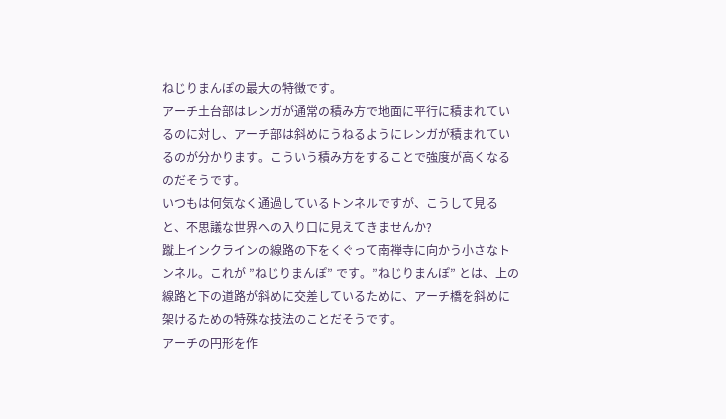ねじりまんぽの最大の特徴です。
アーチ土台部はレンガが通常の積み方で地面に平行に積まれているのに対し、アーチ部は斜めにうねるようにレンガが積まれているのが分かります。こういう積み方をすることで強度が高くなるのだそうです。
いつもは何気なく通過しているトンネルですが、こうして見ると、不思議な世界への入り口に見えてきませんか?
蹴上インクラインの線路の下をくぐって南禅寺に向かう小さなトンネル。これが ”ねじりまんぽ” です。”ねじりまんぽ” とは、上の線路と下の道路が斜めに交差しているために、アーチ橋を斜めに架けるための特殊な技法のことだそうです。
アーチの円形を作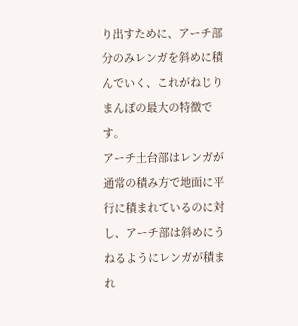り出すために、アーチ部分のみレンガを斜めに積んでいく、これがねじりまんぽの最大の特徴です。
アーチ土台部はレンガが通常の積み方で地面に平行に積まれているのに対し、アーチ部は斜めにうねるようにレンガが積まれ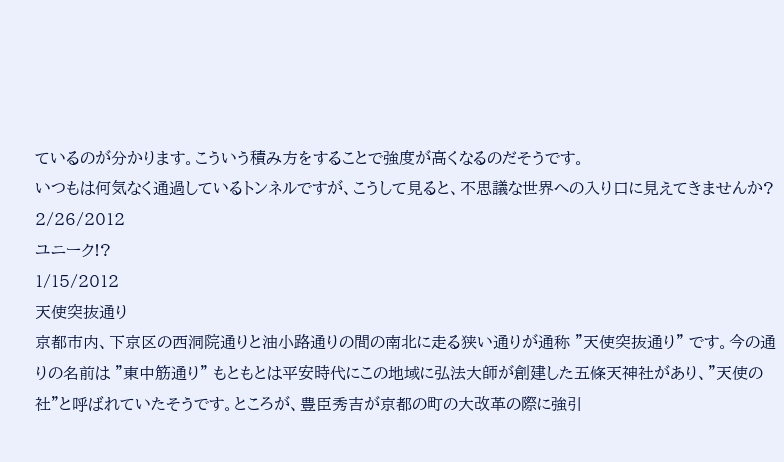ているのが分かります。こういう積み方をすることで強度が高くなるのだそうです。
いつもは何気なく通過しているトンネルですが、こうして見ると、不思議な世界への入り口に見えてきませんか?
2/26/2012
ユニーク!?
1/15/2012
天使突抜通り
京都市内、下京区の西洞院通りと油小路通りの間の南北に走る狭い通りが通称 ”天使突抜通り” です。今の通りの名前は "東中筋通り” もともとは平安時代にこの地域に弘法大師が創建した五條天神社があり、”天使の社”と呼ばれていたそうです。ところが、豊臣秀吉が京都の町の大改革の際に強引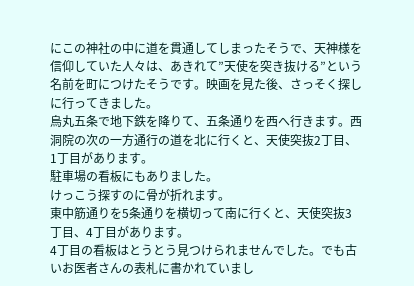にこの神社の中に道を貫通してしまったそうで、天神様を信仰していた人々は、あきれて”天使を突き抜ける”という名前を町につけたそうです。映画を見た後、さっそく探しに行ってきました。
烏丸五条で地下鉄を降りて、五条通りを西へ行きます。西洞院の次の一方通行の道を北に行くと、天使突抜2丁目、1丁目があります。
駐車場の看板にもありました。
けっこう探すのに骨が折れます。
東中筋通りを5条通りを横切って南に行くと、天使突抜3丁目、4丁目があります。
4丁目の看板はとうとう見つけられませんでした。でも古いお医者さんの表札に書かれていまし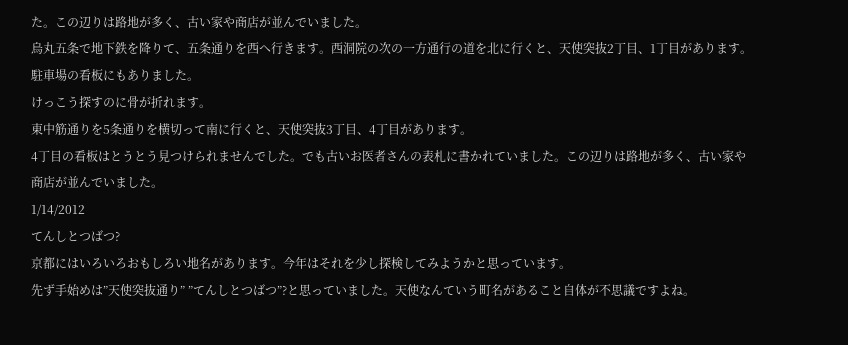た。この辺りは路地が多く、古い家や商店が並んでいました。
烏丸五条で地下鉄を降りて、五条通りを西へ行きます。西洞院の次の一方通行の道を北に行くと、天使突抜2丁目、1丁目があります。
駐車場の看板にもありました。
けっこう探すのに骨が折れます。
東中筋通りを5条通りを横切って南に行くと、天使突抜3丁目、4丁目があります。
4丁目の看板はとうとう見つけられませんでした。でも古いお医者さんの表札に書かれていました。この辺りは路地が多く、古い家や商店が並んでいました。
1/14/2012
てんしとつばつ?
京都にはいろいろおもしろい地名があります。今年はそれを少し探検してみようかと思っています。
先ず手始めは”天使突抜通り” ”てんしとつばつ”?と思っていました。天使なんていう町名があること自体が不思議ですよね。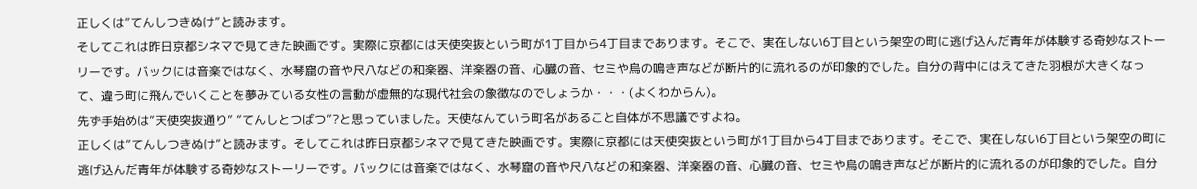正しくは”てんしつきぬけ”と読みます。
そしてこれは昨日京都シネマで見てきた映画です。実際に京都には天使突抜という町が1丁目から4丁目まであります。そこで、実在しない6丁目という架空の町に逃げ込んだ青年が体験する奇妙なストーリーです。バックには音楽ではなく、水琴窟の音や尺八などの和楽器、洋楽器の音、心臓の音、セミや烏の鳴き声などが断片的に流れるのが印象的でした。自分の背中にはえてきた羽根が大きくなって、違う町に飛んでいくことを夢みている女性の言動が虚無的な現代社会の象徴なのでしょうか・・・(よくわからん)。
先ず手始めは”天使突抜通り” ”てんしとつばつ”?と思っていました。天使なんていう町名があること自体が不思議ですよね。
正しくは”てんしつきぬけ”と読みます。そしてこれは昨日京都シネマで見てきた映画です。実際に京都には天使突抜という町が1丁目から4丁目まであります。そこで、実在しない6丁目という架空の町に逃げ込んだ青年が体験する奇妙なストーリーです。バックには音楽ではなく、水琴窟の音や尺八などの和楽器、洋楽器の音、心臓の音、セミや烏の鳴き声などが断片的に流れるのが印象的でした。自分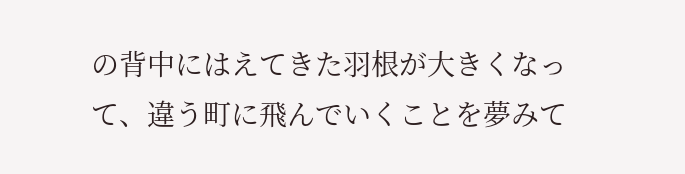の背中にはえてきた羽根が大きくなって、違う町に飛んでいくことを夢みて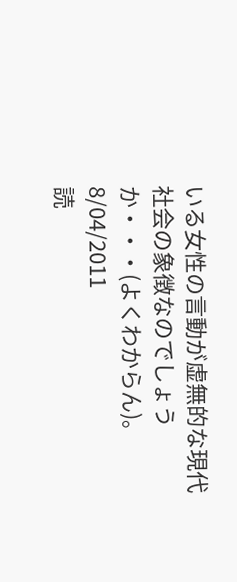いる女性の言動が虚無的な現代社会の象徴なのでしょうか・・・(よくわからん)。
8/04/2011
読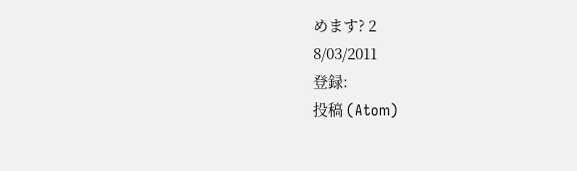めます? 2
8/03/2011
登録:
投稿 (Atom)